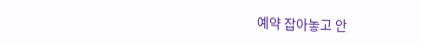예약 잡아놓고 안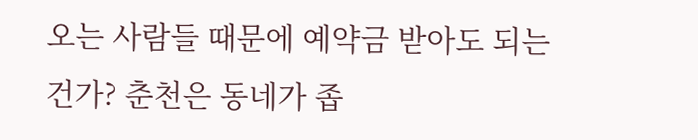오는 사람들 때문에 예약금 받아도 되는 건가? 춘천은 동네가 좁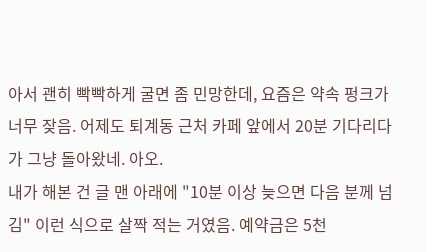아서 괜히 빡빡하게 굴면 좀 민망한데, 요즘은 약속 펑크가 너무 잦음. 어제도 퇴계동 근처 카페 앞에서 20분 기다리다가 그냥 돌아왔네. 아오.
내가 해본 건 글 맨 아래에 "10분 이상 늦으면 다음 분께 넘김" 이런 식으로 살짝 적는 거였음. 예약금은 5천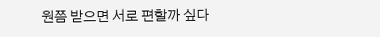원쯤 받으면 서로 편할까 싶다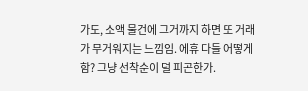가도, 소액 물건에 그거까지 하면 또 거래가 무거워지는 느낌임. 에휴 다들 어떻게 함? 그냥 선착순이 덜 피곤한가.